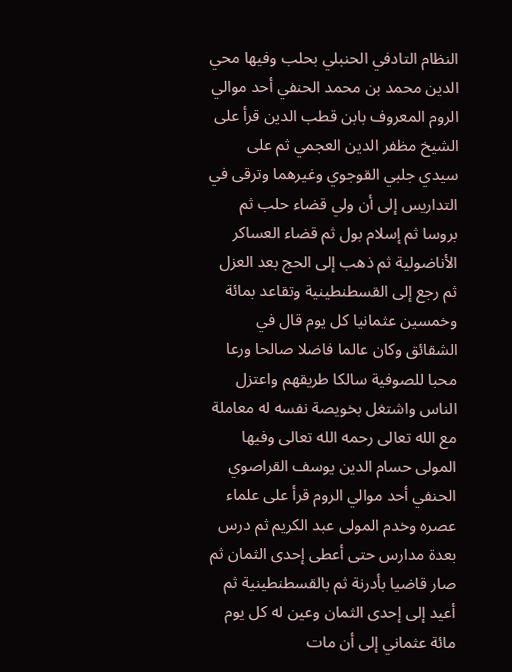النظام التادفي الحنبلي بحلب وفيها محي الدين محمد بن محمد الحنفي أحد موالي الروم المعروف بابن قطب الدين قرأ على الشيخ مظفر الدين العجمي ثم على سيدي جلبي القوجوي وغيرهما وترقى في التداريس إلى أن ولي قضاء حلب ثم بروسا ثم إسلام بول ثم قضاء العساكر الأناضولية ثم ذهب إلى الحج بعد العزل ثم رجع إلى القسطنطينية وتقاعد بمائة وخمسين عثمانيا كل يوم قال في الشقائق وكان عالما فاضلا صالحا ورعا محبا للصوفية سالكا طريقهم واعتزل الناس واشتغل بخويصة نفسه له معاملة مع الله تعالى رحمه الله تعالى وفيها المولى حسام الدين يوسف القراصوي الحنفي أحد موالي الروم قرأ على علماء عصره وخدم المولى عبد الكريم ثم درس بعدة مدارس حتى أعطى إحدى الثمان ثم صار قاضيا بأدرنة ثم بالقسطنطينية ثم أعيد إلى إحدى الثمان وعين له كل يوم مائة عثماني إلى أن مات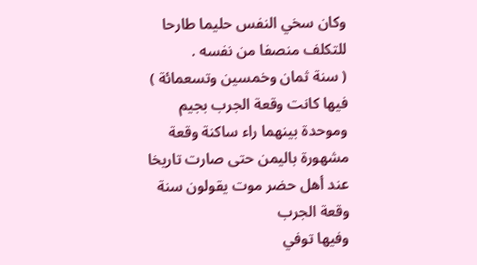وكان سخي النفس حليما طارحا للتكلف منصفا من نفسه .
( سنة ثمان وخمسين وتسعمائة )
فيها كانت وقعة الجرب بجيم وموحدة بينهما راء ساكنة وقعة مشهورة باليمن حتى صارت تاريخا عند أهل حضر موت يقولون سنة وقعة الجرب
وفيها توفي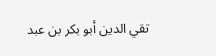تقي الدين أبو بكر بن عبد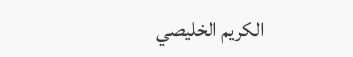الكريم الخليصي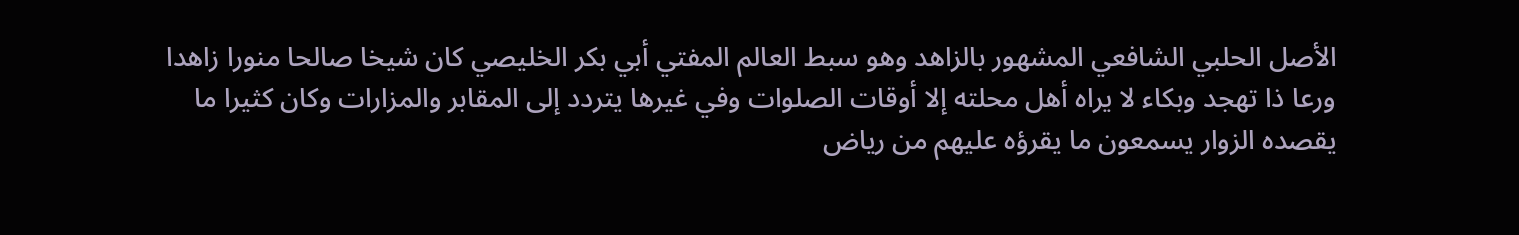الأصل الحلبي الشافعي المشهور بالزاهد وهو سبط العالم المفتي أبي بكر الخليصي كان شيخا صالحا منورا زاهدا ورعا ذا تهجد وبكاء لا يراه أهل محلته إلا أوقات الصلوات وفي غيرها يتردد إلى المقابر والمزارات وكان كثيرا ما يقصده الزوار يسمعون ما يقرؤه عليهم من رياض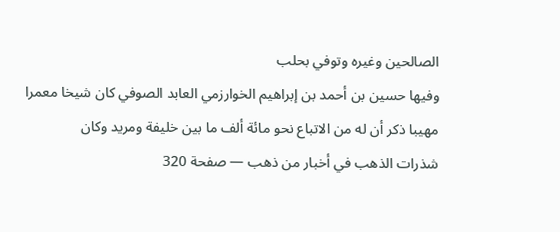الصالحين وغيره وتوفي بحلب
وفيها حسين بن أحمد بن إبراهيم الخوارزمي العابد الصوفي كان شيخا معمرا مهيبا ذكر أن له من الاتباع نحو مائة ألف ما بين خليفة ومريد وكان
شذرات الذهب في أخبار من ذهب — صفحة 320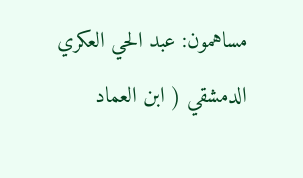مساهمون: عبد الحي العكري الدمشقي ( ابن العماد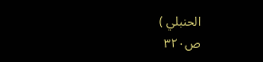الحنبلي )
ص٣٢٠